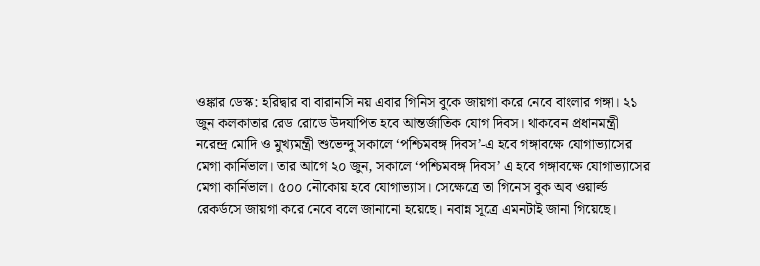ওঙ্কার ডেস্ক: হরিদ্বার বা বারানসি নয় এবার গিনিস বুকে জায়গা করে নেবে বাংলার গঙ্গা। ২১ জুন কলকাতার রেড রোডে উদযাপিত হবে আন্তর্জাতিক যোগ দিবস। থাকবেন প্রধানমন্ত্রী নরেন্দ্র মোদি ও মুখ্যমন্ত্রী শুভেন্দু সকালে ‘পশ্চিমবঙ্গ দিবস’-এ হবে গঙ্গাবক্ষে যোগাভ্যাসের মেগা কার্নিভাল। তার আগে ২০ জুন, সকালে ‘পশ্চিমবঙ্গ দিবস’ এ হবে গঙ্গাবক্ষে যোগাভ্যাসের মেগা কার্নিভাল। ৫০০ নৌকোয় হবে যোগাভ্যাস। সেক্ষেত্রে তা গিনেস বুক অব ওয়ার্ল্ড রেকর্ডসে জায়গা করে নেবে বলে জানানো হয়েছে। নবান্ন সূত্রে এমনটাই জানা গিয়েছে।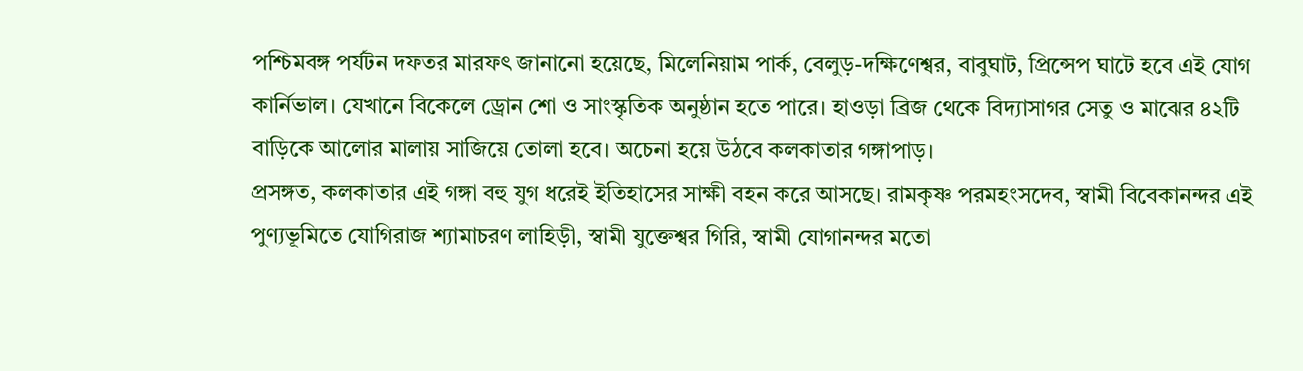পশ্চিমবঙ্গ পর্যটন দফতর মারফৎ জানানো হয়েছে, মিলেনিয়াম পার্ক, বেলুড়-দক্ষিণেশ্বর, বাবুঘাট, প্রিন্সেপ ঘাটে হবে এই যোগ কার্নিভাল। যেখানে বিকেলে ড্রোন শো ও সাংস্কৃতিক অনুষ্ঠান হতে পারে। হাওড়া ব্রিজ থেকে বিদ্যাসাগর সেতু ও মাঝের ৪২টি বাড়িকে আলোর মালায় সাজিয়ে তোলা হবে। অচেনা হয়ে উঠবে কলকাতার গঙ্গাপাড়।
প্রসঙ্গত, কলকাতার এই গঙ্গা বহু যুগ ধরেই ইতিহাসের সাক্ষী বহন করে আসছে। রামকৃষ্ণ পরমহংসদেব, স্বামী বিবেকানন্দর এই পুণ্যভূমিতে যোগিরাজ শ্যামাচরণ লাহিড়ী, স্বামী যুক্তেশ্বর গিরি, স্বামী যোগানন্দর মতো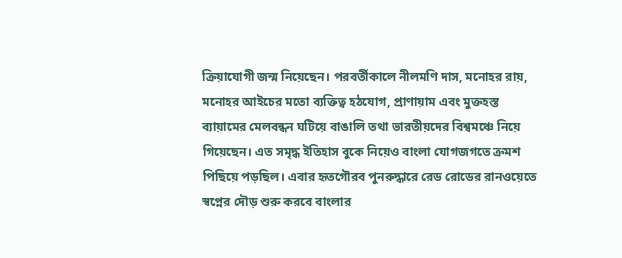ক্রিয়াযোগী জন্ম নিয়েছেন। পরবর্তীকালে নীলমণি দাস, মনোহর রায়, মনোহর আইচের মতো ব্যক্তিত্ব হঠযোগ, প্রাণায়াম এবং মুক্তহস্ত ব্যায়ামের মেলবন্ধন ঘটিয়ে বাঙালি তথা ভারতীয়দের বিশ্বমঞ্চে নিয়ে গিয়েছেন। এত সমৃদ্ধ ইতিহাস বুকে নিয়েও বাংলা যোগজগতে ক্রমশ পিছিয়ে পড়ছিল। এবার হৃতগৌরব পুনরুদ্ধারে রেড রোডের রানওয়েতে স্বপ্নের দৌড় শুরু করবে বাংলার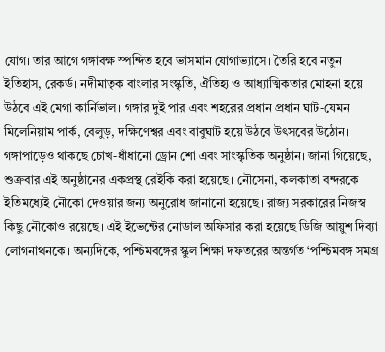যোগ। তার আগে গঙ্গাবক্ষ স্পন্দিত হবে ভাসমান যোগাভ্যাসে। তৈরি হবে নতুন ইতিহাস, রেকর্ড। নদীমাতৃক বাংলার সংস্কৃতি, ঐতিহ্য ও আধ্যাত্মিকতার মোহনা হয়ে উঠবে এই মেগা কার্নিভাল। গঙ্গার দুই পার এবং শহরের প্রধান প্রধান ঘাট-যেমন মিলেনিয়াম পার্ক, বেলুড়, দক্ষিণেশ্বর এবং বাবুঘাট হয়ে উঠবে উৎসবের উঠোন। গঙ্গাপাড়েও থাকছে চোখ-ধাঁধানো ড্রোন শো এবং সাংস্কৃতিক অনুষ্ঠান। জানা গিয়েছে, শুক্রবার এই অনুষ্ঠানের একপ্রস্থ রেইকি করা হয়েছে। নৌসেনা, কলকাতা বন্দরকে ইতিমধ্যেই নৌকো দেওয়ার জন্য অনুরোধ জানানো হয়েছে। রাজ্য সরকারের নিজস্ব কিছু নৌকোও রয়েছে। এই ইভেন্টের নোডাল অফিসার করা হয়েছে ডিজি আয়ুশ দিব্যা লোগনাথনকে। অন্যদিকে, পশ্চিমবঙ্গের স্কুল শিক্ষা দফতরের অন্তর্গত ‘পশ্চিমবঙ্গ সমগ্র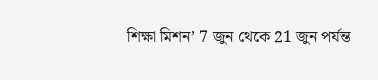শিক্ষা মিশন’ 7 জুন থেকে 21 জুন পর্যন্ত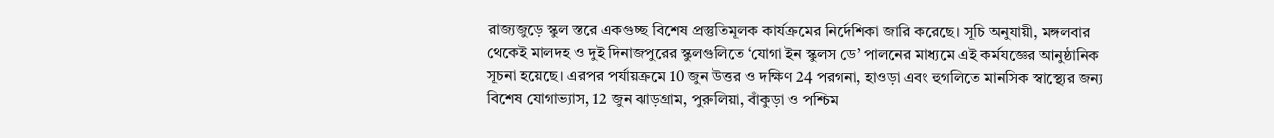রাজ্যজুড়ে স্কুল স্তরে একগুচ্ছ বিশেষ প্রস্তুতিমূলক কার্যক্রমের নির্দেশিকা জারি করেছে। সূচি অনুযায়ী, মঙ্গলবার থেকেই মালদহ ও দুই দিনাজপুরের স্কুলগুলিতে ‘যোগা ইন স্কুলস ডে’ পালনের মাধ্যমে এই কর্মযজ্ঞের আনুষ্ঠানিক সূচনা হয়েছে। এরপর পর্যায়ক্রমে 10 জুন উত্তর ও দক্ষিণ 24 পরগনা, হাওড়া এবং হুগলিতে মানসিক স্বাস্থ্যের জন্য বিশেষ যোগাভ্যাস, 12 জুন ঝাড়গ্রাম, পুরুলিয়া, বাঁকুড়া ও পশ্চিম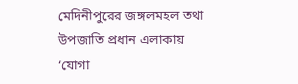মেদিনীপুরের জঙ্গলমহল তথা উপজাতি প্রধান এলাকায় ‘যোগা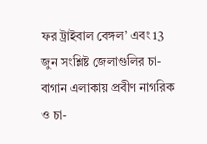ফর ট্রাইবাল বেঙ্গল’ এবং 13 জুন সংশ্লিষ্ট জেলাগুলির চা-বাগান এলাকায় প্রবীণ নাগরিক ও চা-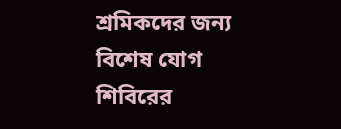শ্রমিকদের জন্য বিশেষ যোগ শিবিরের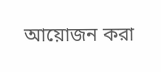আয়োজন করা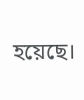হয়েছে।